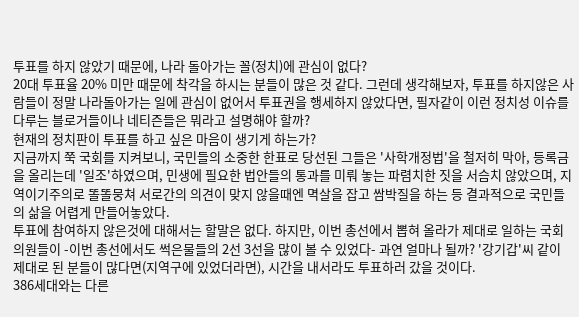투표를 하지 않았기 때문에, 나라 돌아가는 꼴(정치)에 관심이 없다?
20대 투표율 20% 미만 때문에 착각을 하시는 분들이 많은 것 같다. 그런데 생각해보자, 투표를 하지않은 사람들이 정말 나라돌아가는 일에 관심이 없어서 투표권을 행세하지 않았다면, 필자같이 이런 정치성 이슈를 다루는 블로거들이나 네티즌들은 뭐라고 설명해야 할까?
현재의 정치판이 투표를 하고 싶은 마음이 생기게 하는가?
지금까지 쭉 국회를 지켜보니, 국민들의 소중한 한표로 당선된 그들은 '사학개정법'을 철저히 막아, 등록금을 올리는데 '일조'하였으며, 민생에 필요한 법안들의 통과를 미뤄 놓는 파렴치한 짓을 서슴치 않았으며, 지역이기주의로 똘똘뭉쳐 서로간의 의견이 맞지 않을때엔 멱살을 잡고 쌈박질을 하는 등 결과적으로 국민들의 삶을 어렵게 만들어놓았다.
투표에 참여하지 않은것에 대해서는 할말은 없다. 하지만, 이번 총선에서 뽑혀 올라가 제대로 일하는 국회의원들이 -이번 총선에서도 썩은물들의 2선 3선을 많이 볼 수 있었다- 과연 얼마나 될까? '강기갑'씨 같이 제대로 된 분들이 많다면(지역구에 있었더라면), 시간을 내서라도 투표하러 갔을 것이다.
386세대와는 다른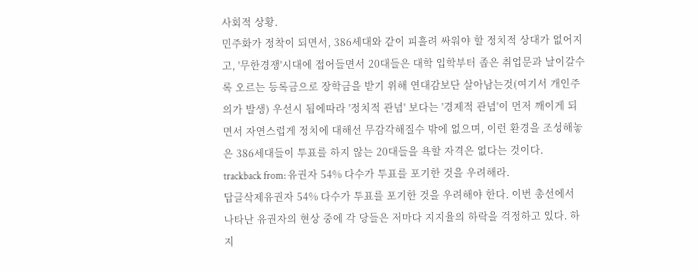사회적 상황.
민주화가 정착이 되면서, 386세대와 같이 피흘려 싸워야 할 정치적 상대가 없어지고, '무한경쟁'시대에 접어들면서 20대들은 대학 입학부터 좁은 취업문과 날이갈수록 오르는 등록금으로 장학금을 받기 위해 연대감보단 살아남는것(여기서 개인주의가 발생) 우선시 됨에따라 '정치적 관념' 보다는 '경제적 관념'이 먼저 깨이게 되면서 자연스럽게 정치에 대해선 무감각해질수 밖에 없으며, 이런 환경을 조성해놓은 386세대들이 투표를 하지 않는 20대들을 욕할 자격은 없다는 것이다.
trackback from: 유권자 54% 다수가 투표를 포기한 것을 우려해라.
답글삭제유권자 54% 다수가 투표를 포기한 것을 우려해야 한다. 이번 총선에서 나타난 유권자의 현상 중에 각 당들은 저마다 지지율의 하락을 걱정하고 있다. 하지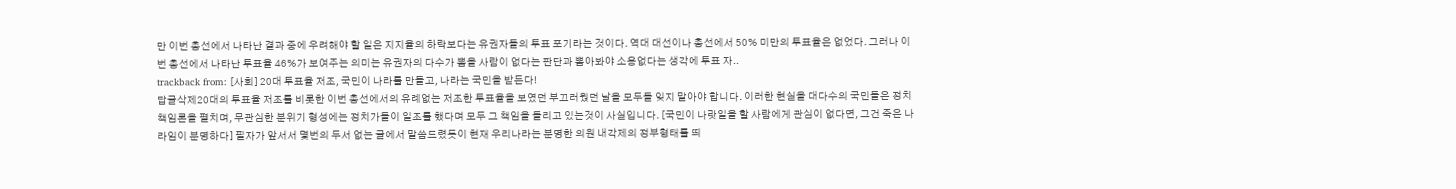만 이번 총선에서 나타난 결과 중에 우려해야 할 일은 지지율의 하락보다는 유권자들의 투표 포기라는 것이다. 역대 대선이나 총선에서 50% 미만의 투표율은 없었다. 그러나 이번 총선에서 나타난 투표율 46%가 보여주는 의미는 유권자의 다수가 뽑을 사람이 없다는 판단과 뽑아봐야 소용없다는 생각에 투표 자..
trackback from: [사회] 20대 투표율 저조, 국민이 나라를 만들고, 나라는 국민을 받든다!
답글삭제20대의 투표율 저조를 비롯한 이번 총선에서의 유례없는 저조한 투표율을 보였던 부끄러웠던 날을 모두들 잊지 말아야 합니다. 이러한 현실을 대다수의 국민들은 정치책임론을 펼치며, 무관심한 분위기 형성에는 정치가들이 일조를 했다며 모두 그 책임을 돌리고 있는것이 사실입니다. [국민이 나랏일을 할 사람에게 관심이 없다면, 그건 죽은 나라임이 분명하다] 필자가 앞서서 몇번의 두서 없는 글에서 말씀드렸듯이 현재 우리나라는 분명한 의원 내각제의 정부형태를 띄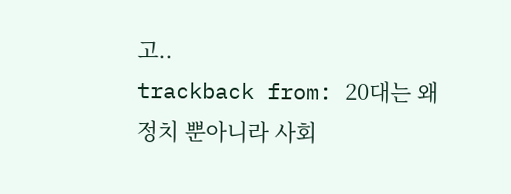고..
trackback from: 20대는 왜 정치 뿐아니라 사회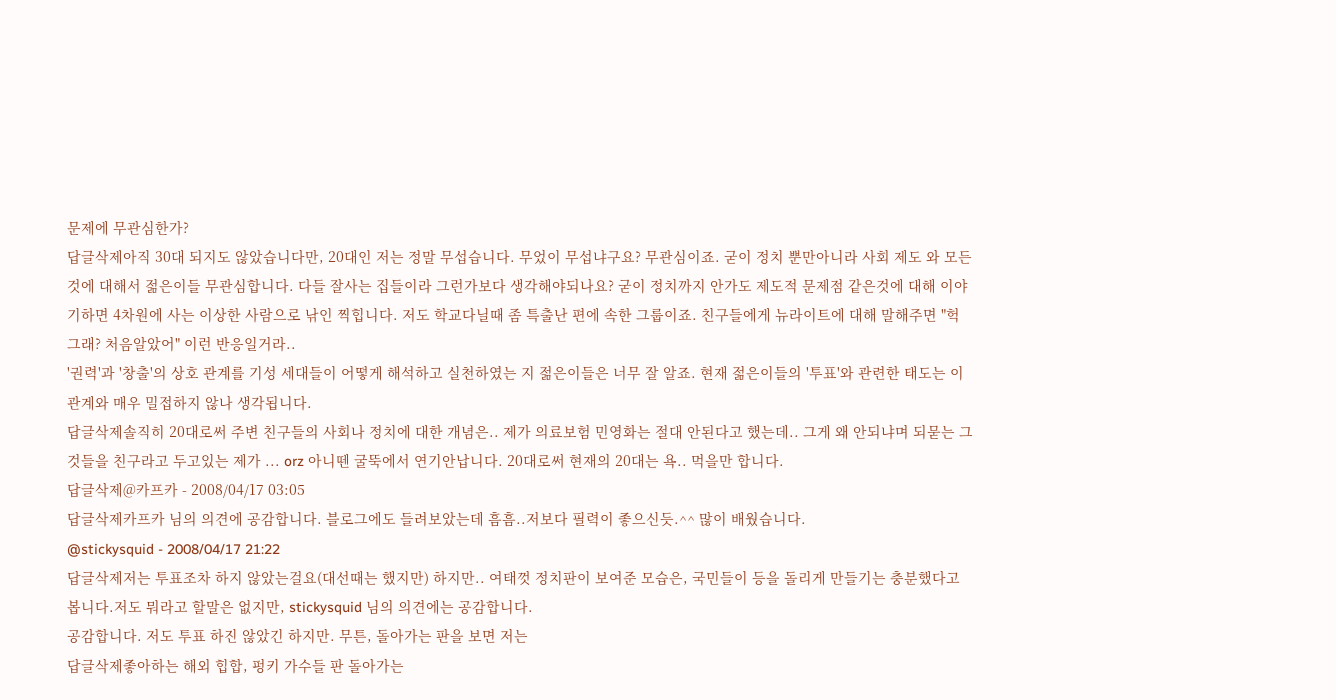문제에 무관심한가?
답글삭제아직 30대 되지도 않았습니다만, 20대인 저는 정말 무섭습니다. 무었이 무섭냐구요? 무관심이죠. 굳이 정치 뿐만아니라 사회 제도 와 모든것에 대해서 젊은이들 무관심합니다. 다들 잘사는 집들이라 그런가보다 생각해야되나요? 굳이 정치까지 안가도 제도적 문제점 같은것에 대해 이야기하면 4차원에 사는 이상한 사람으로 낚인 찍힙니다. 저도 학교다닐때 좀 특출난 편에 속한 그룹이죠. 친구들에게 뉴라이트에 대해 말해주면 "헉 그래? 처음알았어" 이런 반응일거라..
'권력'과 '창출'의 상호 관계를 기성 세대들이 어떻게 해석하고 실천하였는 지 젊은이들은 너무 잘 알죠. 현재 젊은이들의 '투표'와 관련한 태도는 이 관계와 매우 밀접하지 않나 생각됩니다.
답글삭제솔직히 20대로써 주변 친구들의 사회나 정치에 대한 개념은.. 제가 의료보험 민영화는 절대 안된다고 했는데.. 그게 왜 안되냐며 되묻는 그것들을 친구라고 두고있는 제가 ... orz 아니뗀 굴뚝에서 연기안납니다. 20대로써 현재의 20대는 욕.. 먹을만 합니다.
답글삭제@카프카 - 2008/04/17 03:05
답글삭제카프카 님의 의견에 공감합니다. 블로그에도 들려보았는데 흠흠..저보다 필력이 좋으신듯.^^ 많이 배웠습니다.
@stickysquid - 2008/04/17 21:22
답글삭제저는 투표조차 하지 않았는걸요(대선때는 했지만) 하지만.. 여태껏 정치판이 보여준 모습은, 국민들이 등을 돌리게 만들기는 충분했다고 봅니다.저도 뭐라고 할말은 없지만, stickysquid 님의 의견에는 공감합니다.
공감합니다. 저도 투표 하진 않았긴 하지만. 무튼, 돌아가는 판을 보면 저는
답글삭제좋아하는 해외 힙합, 펑키 가수들 판 돌아가는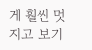게 훨씬 멋지고 보기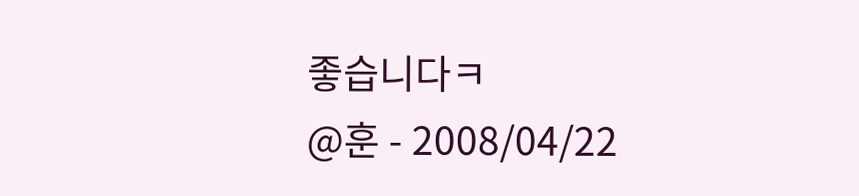좋습니다ㅋ
@훈 - 2008/04/22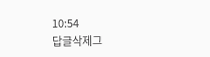10:54
답글삭제그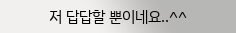저 답답할 뿐이네요..^^